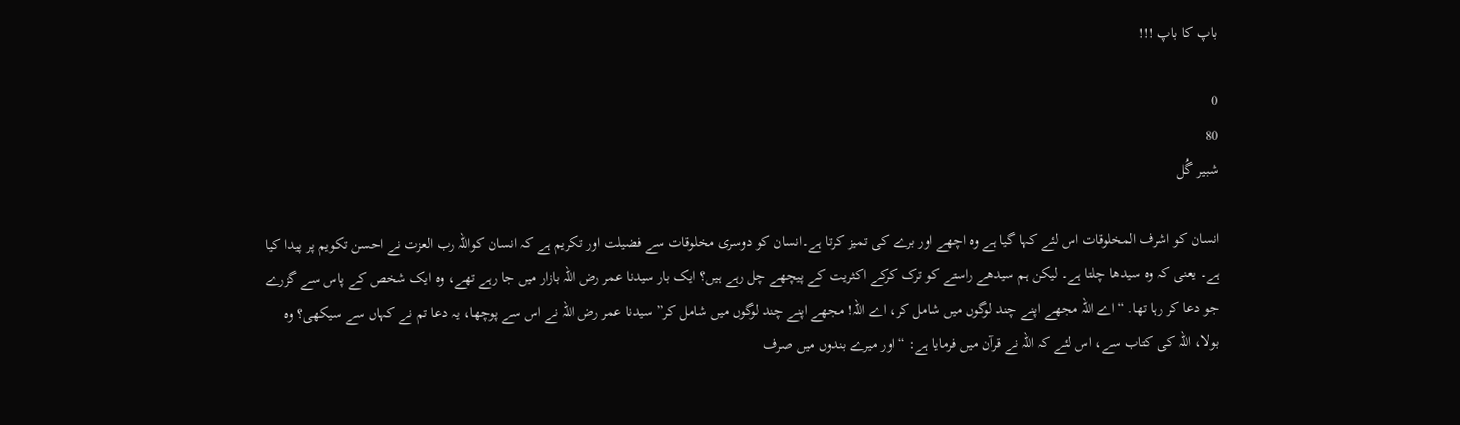باپ کا باپ !!!

0
80
شبیر گُل

انسان کو اشرف المخلوقات اس لئے کہا گیا ہے وہ اچھے اور برے کی تمیز کرتا ہے۔انسان کو دوسری مخلوقات سے فضیلت اور تکریم ہے کہ انسان کواللہ رب العزت نے احسن تکویم پر پیدا کیا ہے۔ یعنی کہ وہ سیدھا چلتا ہے۔ لیکن ہم سیدھے راستے کو ترک کرکے اکثریت کے پیچھے چل رہے ہیں؟ ایک بار سیدنا عمر رض اللہ بازار میں جا رہے تھے، وہ ایک شخص کے پاس سے گزرے جو دعا کر رہا تھا. “اے اللہ مجھے اپنے چند لوگوں میں شامل کر، اے اللہ! مجھے اپنے چند لوگوں میں شامل کر” سیدنا عمر رض اللہ نے اس سے پوچھا، یہ دعا تم نے کہاں سے سیکھی؟ وہ بولا، اللہ کی کتاب سے، اس لئے کہ اللہ نے قرآن میں فرمایا ہے: “اور میرے بندوں میں صرف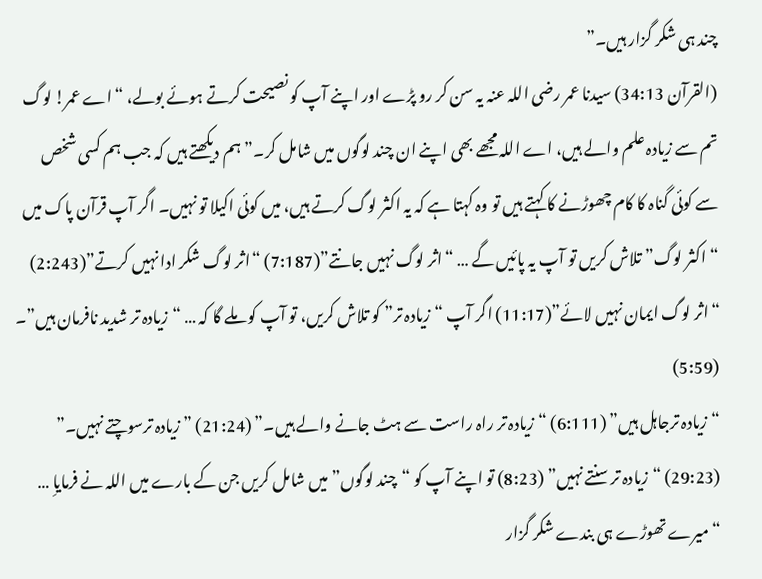چند ہی شکر گزار ہیں۔”
(القرآن 34:13) سیدنا عمر رضی اللہ عنہ یہ سن کر رو پڑے اور اپنے آپ کو نصیحت کرتے ہوئے بولے، “اے عمر! لوگ تم سے زیادہ علم والے ہیں، اے اللہ مجھے بھی اپنے ان چند لوگوں میں شامل کر۔” ہم دیکھتے ہیں کہ جب ہم کسی شخص سے کوئی گناہ کا کام چھوڑنے کا کہتے ہیں تو وہ کہتا ہے کہ یہ اکثر لوگ کرتے ہیں، میں کوئی اکیلا تو نہیں۔ اگر آپ قرآن پاک میں “اکثر لوگ” تلاش کریں تو آپ یہ پائیں گے … “اثر لوگ نہیں جانتے”(7:187) “اثر لوگ شکر ادا نہیں کرتے”(2:243) “اثر لوگ ایمان نہیں لائے”(11:17) اگر آپ “زیادہ تر” کو تلاش کریں، تو آپ کو ملے گا کہ … “زیادہ تر شدید نافرمان ہیں”۔ (5:59)
“زیادہ ترجاہل ہیں” (6:111) “زیادہ تر راہ راست سے ہٹ جانے والے ہیں۔” (21:24) ” زیادہ ترسوچتے نہیں۔” (29:23) “زیادہ تر سنتے نہیں” (8:23) تو اپنے آپ کو “چند لوگوں” میں شامل کریں جن کے بارے میں اللہ نے فرمایاِ … “میرے تھوڑے ہی بندے شکر گزار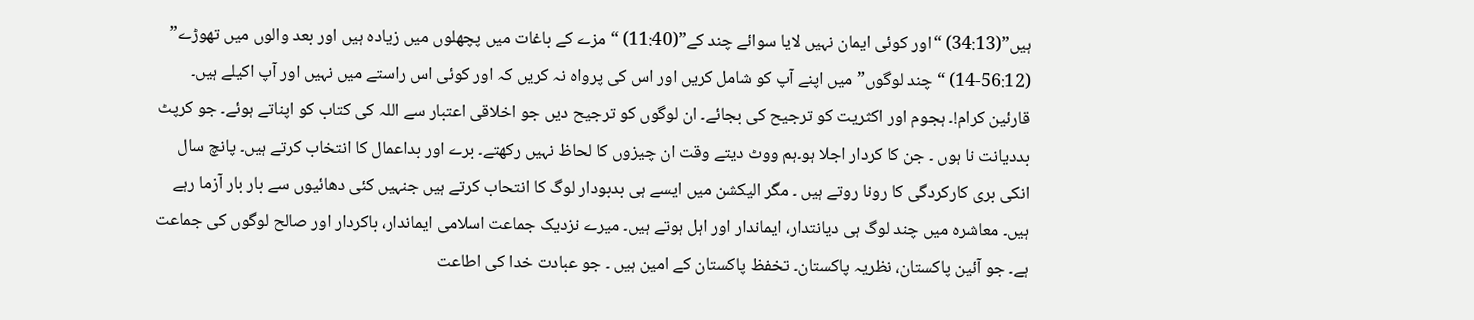ہیں”(34:13) “اور کوئی ایمان نہیں لایا سوائے چند کے”(11:40) “مزے کے باغات میں پچھلوں میں زیادہ ہیں اور بعد والوں میں تھوڑے” (56:12-14) “چند لوگوں” میں اپنے آپ کو شامل کریں اور اس کی پرواہ نہ کریں کہ اور کوئی اس راستے میں نہیں اور آپ اکیلے ہیں۔
قارئین کرام!۔ ہجوم اور اکثریت کو ترجیح کی بجائے۔ ان لوگوں کو ترجیح دیں جو اخلاقی اعتبار سے اللہ کی کتاب کو اپناتے ہوئے۔ جو کرپٹ بددیانت نا ہوں ۔ جن کا کردار اجلا ہو۔ہم ووٹ دیتے وقت ان چیزوں کا لحاظ نہیں رکھتے۔ برے اور بداعمال کا انتخاب کرتے ہیں۔ پانچ سال انکی بری کارکردگی کا رونا روتے ہیں ۔ مگر الیکشن میں ایسے ہی بدبودار لوگ کا انتحاب کرتے ہیں جنہیں کئی دھائیوں سے بار بار آزما رہے ہیں۔ معاشرہ میں چند لوگ ہی دیانتدار، ایماندار اور اہل ہوتے ہیں۔ میرے نزدیک جماعت اسلامی ایماندار، باکردار اور صالح لوگوں کی جماعت ہے۔ جو آئین پاکستان، نظریہ پاکستان۔ تخفظ پاکستان کے امین ہیں ۔ جو عبادت خدا کی اطاعت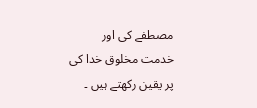مصطفے کی اور خدمت مخلوق خدا کی پر یقین رکھتے ہیں ۔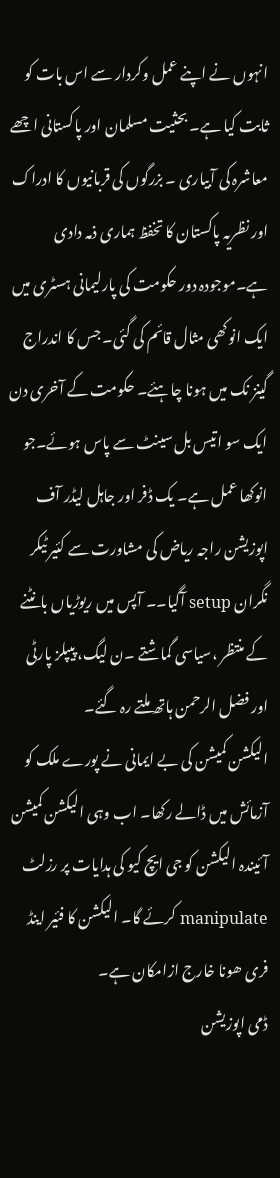انہوں نے اپنے عمل وکردار سے اس بات کو ثابت کیا ہے۔ بحثیت مسلمان اور پاکستانی اچھے معاشرہ کی آبیاری ۔ بزرگوں کی قربانیوں کا ادراک اور نظریہ پاکستان کا تخفظ ہماری ذمہ دادی ہے۔موجودہ دور حکومت کی پارلیمانی ہسٹری میں ایک انوکھی مثال قائم کی گئی۔ جس کا اندراج گینز نک میں ہونا چاہئے۔ حکومت کے آخری دن ایک سو اتیس بل سینٹ سے پاس ہوئے۔جو انوکھا عمل ہے۔ یک ڈفر اور جاہل لیڈر آف اپوزیشن راجہ ریاض کی مشاورت سے کئیر ٹیکر نگران setup آگیا۔۔ آپس میں ریوڑیاں بانٹنے کے منتظر ،سیاسی گماشتے ۔ن لیگ، پیپلز پارٹی اور فضل الرحمن ہاتھ ملتے رہ گئے۔
الیکشن کمیشن کی بے ایمانی نے پورے ملک کو آزمائش میں ڈالے رکھا۔ اب وہی الیکشن کمیشن آئیندہ الیکشن کو جی ایچ کیو کی ہدایات پر رزلٹ manipulate کرئے گا۔ الیکشن کا فئیر اینڈ فری ھونا خارج ازامکان ہے۔
ڈمی اپوزیشن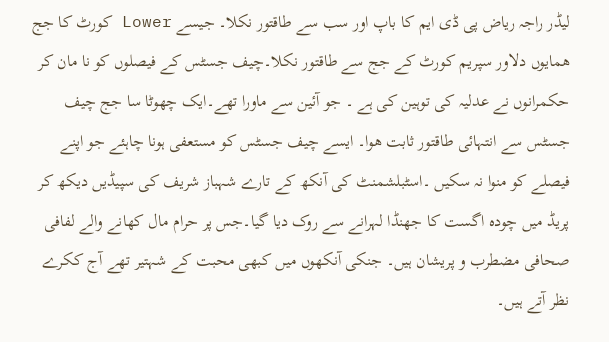لیڈر راجہ ریاض پی ڈی ایم کا باپ اور سب سے طاقتور نکلا۔ جیسے Lower کورٹ کا جج ھمایوں دلاور سپریم کورٹ کے جج سے طاقتور نکلا۔چیف جسٹس کے فیصلوں کو نا مان کر حکمرانوں نے عدلیہ کی توہین کی ہے ۔ جو آئین سے ماورا تھے۔ایک چھوٹا سا جج چیف جسٹس سے انتہائی طاقتور ثابت ھوا۔ ایسے چیف جسٹس کو مستعفی ہونا چاہئے جو اپنے فیصلے کو منوا نہ سکیں ۔اسٹبلشمنٹ کی آنکھ کے تارے شہباز شریف کی سپیڈیں دیکھ کر پریڈ میں چودہ اگست کا جھنڈا لہرانے سے روک دیا گیا۔جس پر حرام مال کھانے والے لفافی صحافی مضطرب و پریشان ہیں۔ جنکی آنکھوں میں کبھی محبت کے شہتیر تھے آج ککرے نظر آتے ہیں۔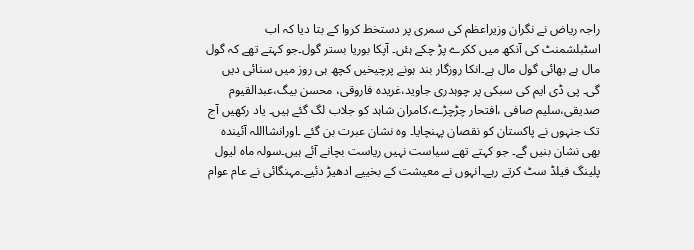راجہ ریاض نے نگران وزیراعظم کی سمری پر دستخط کروا کے بتا دیا کہ اب اسٹبلشمنٹ کی آنکھ میں ککرے پڑ چکے ہئں۔ آپکا بوریا بستر گول۔جو کہتے تھے کہ گول مال ہے بھائی گول مال ہے۔انکا روزگار بند ہونے پرچیخیں کچھ ہی روز میں سنائی دیں گی۔ پی ڈی ایم کی سبکی پر چوہدری جاوید،غریدہ فاروقی، محسن بیگ،عبدالقیوم صدیقی،سلیم صافی ،افتحار چڑچڑے،کامران شاہد کو جلاب لگ گئے ہیں۔ یاد رکھیں آج تک جنہوں نے پاکستان کو نقصان پہنچایا۔ وہ نشان عبرت بن گئے ۔اورانشااللہ آئیندہ بھی نشان بنیں گے۔ جو کہتے تھے سیاست نہیں ریاست بچانے آئے ہیں۔سولہ ماہ لیول پلینگ فیلڈ سٹ کرتے رہے۔انہوں نے معیشت کے بخییے ادھیڑ دئیے۔مہنگائی نے عام عوام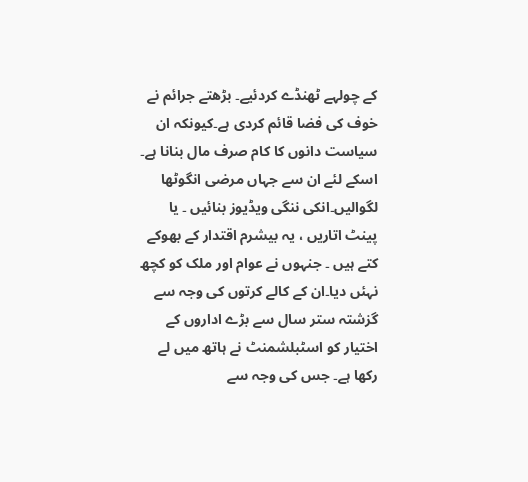کے چولہے ٹھنڈے کردئیے۔ بڑھتے جرائم نے خوف کی فضا قائم کردی ہے۔کیونکہ ان سیاست دانوں کا کام صرف مال بنانا ہے۔ اسکے لئے ان سے جہاں مرضی انگوٹھا لگوالیں۔انکی ننگی ویڈیوز بنائیں ۔ یا پینٹ اتاریں ، یہ بیشرم اقتدار کے بھوکے کتے ہیں ۔ جنہوں نے عوام اور ملک کو کچھ نہئں دیا۔ان کے کالے کرتوں کی وجہ سے گزشتہ ستر سال سے بڑے اداروں کے اختیار کو اسٹبلشمنٹ نے ہاتھ میں لے رکھا ہے۔ جس کی وجہ سے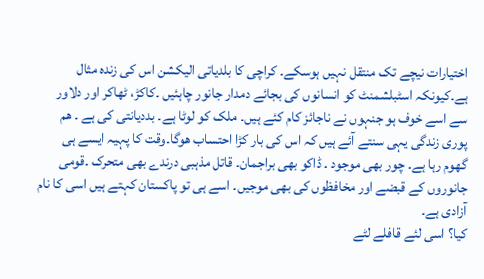اختیارات نیچے تک منتقل نہیں ہوسکے۔ کراچی کا بلدیاتی الیکشن اس کی زندہ مثال ہے۔کیونکہ اسٹبلشمنٹ کو انسانوں کی بجائے دمدار جانور چاہئیں ۔کاکڑ، ٹھاکر اور دلاور سے اسے خوف ہو جنہوں نے ناجائز کام کئے ہیں۔ ملک کو لوٹا ہے۔ بددیانتی کی ہے ۔ ھم پوری زندگی یہی سنتے آئے ہیں کہ اس کی بار کڑا احتساب ھوگا۔وقت کا پہیہ ایسے ہی گھوم رہا ہے۔ چور بھی موجود ۔ ڈاکو بھی براجمان۔ قاتل مذہبی درندے بھی متحرک ۔قومی جانوروں کے قبضے اور مخافظوں کی بھی موجیں۔ اسے ہی تو پاکستان کہتے ہیں اسی کا نام آزادی ہے۔
کیا؟ اسی لئے قافلے لٹے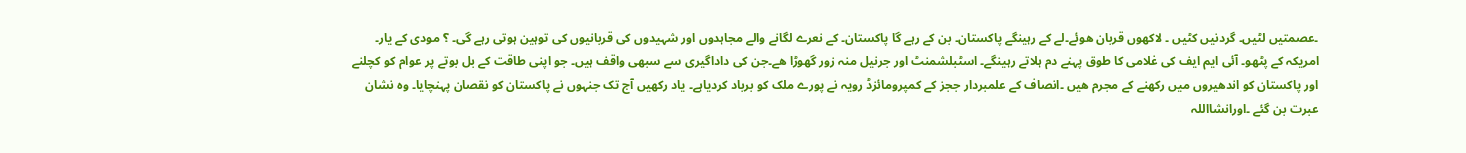۔عصمتیں لٹیں۔ گردنیں کٹیں ۔ لاکھوں قربان ھوئے۔لے کے رہینگے پاکستان۔ بن کے رہے گا پاکستان۔ کے نعرے لگانے والے مجاہدوں اور شہیدوں کی قربانیوں کی توہین ہوتی رہے گی۔ ؟ مودی کے یار۔ امریکہ کے پٹھو۔ آئی ایم ایف کی غلامی کا طوق پہنے دم ہلاتے رہینگے۔ اسٹبلشمنٹ اور جرنیل منہ زور گھوڑا ھے۔جن کی داداگیری سے سبھی واقف ہیں۔ جو اپنی طاقت کے بل بوتے پر عوام کو کچلنے اور پاکستان کو اندھیروں میں رکھنے کے مجرم ھیں ۔انصاف کے علمبردار ججز کے کمپرومائزڈ رویہ نے پورے ملک کو برباد کردیاہے۔ یاد رکھیں آج تک جنہوں نے پاکستان کو نقصان پہنچایا۔ وہ نشان عبرت بن گئے ۔اورانشااللہ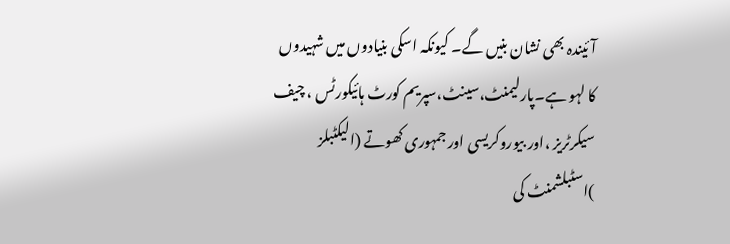آئیندہ بھی نشان بنیں گے۔ کیونکہ اسکی بنیادوں میں شہیدوں کا لہو ہے۔پارلیمنٹ،سینٹ،سپریم کورٹ ہائیکورٹس ، چیف سیکرٹریز ،اور بیوروکریسی اور جمہوری کھوتے (الیکٹبلز )اسٹبلشمنٹ کی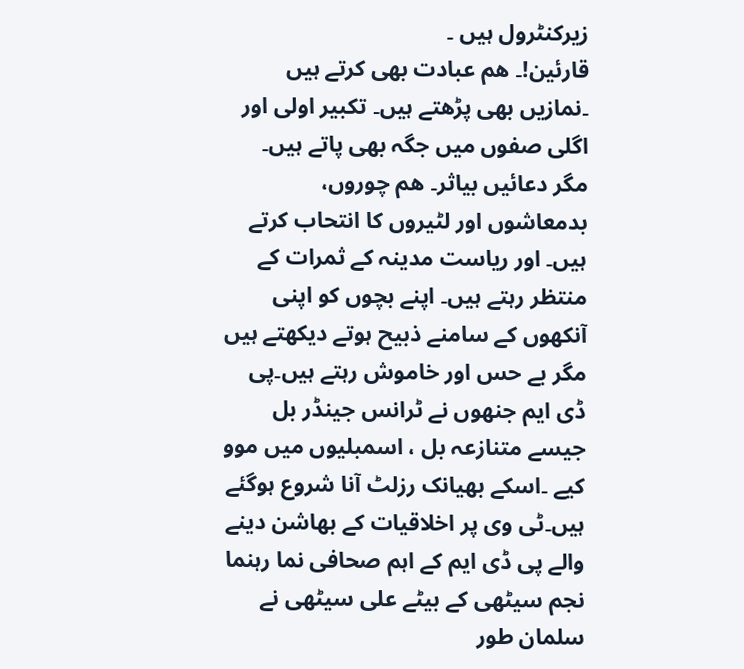زیرکنٹرول ہیں ۔
قارئین!۔ ھم عبادت بھی کرتے ہیں ۔نمازیں بھی پڑھتے ہیں۔ تکبیر اولی اور اگلی صفوں میں جگہ بھی پاتے ہیں۔ مگر دعائیں بیاثر۔ ھم چوروں، بدمعاشوں اور لٹیروں کا انتحاب کرتے ہیں۔ اور ریاست مدینہ کے ثمرات کے منتظر رہتے ہیں۔ اپنے بچوں کو اپنی آنکھوں کے سامنے ذبیح ہوتے دیکھتے ہیں مگر بے حس اور خاموش رہتے ہیں۔پی ڈی ایم جنھوں نے ٹرانس جینڈر بل جیسے متنازعہ بل ، اسمبلیوں میں موو کیے ۔اسکے بھیانک رزلٹ آنا شروع ہوگئے ہیں۔ٹی وی پر اخلاقیات کے بھاشن دینے والے پی ڈی ایم کے اہم صحافی نما رہنما نجم سیٹھی کے بیٹے علی سیٹھی نے سلمان طور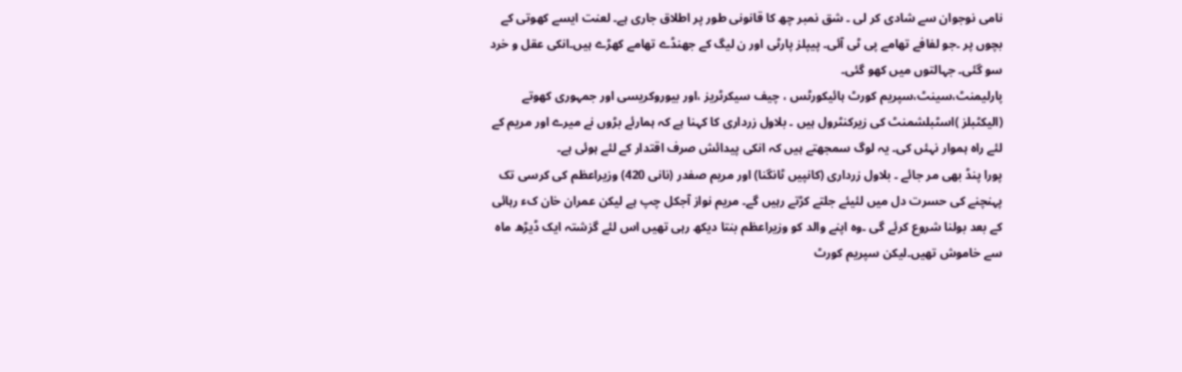نامی نوجوان سے شادی کر لی ۔ شق نمبر چھ کا قانونی طور پر اطلاق جاری ہے۔ لعنت ایسے کھوتی کے بچوں پر ۔جو لفافے تھامے پی ٹی آئی۔ پیپلز پارٹی اور ن لیگ کے جھنڈے تھامے کھڑے ہیں۔انکی عقل و خرد سو گئی۔ جہالتوں میں کھو گئی۔
پارلیمنٹ،سینٹ،سپریم کورٹ ہائیکورٹس ، چیف سیکرٹریز ،اور بیوروکریسی اور جمہوری کھوتے (الیکٹبلز )اسٹبلشمنٹ کی زیرکنٹرول ہیں ۔ بلاول زرداری کا کہنا ہے کہ ہمارئے بڑوں نے میرے اور مریم کے لئے راہ ہموار نہئں کی۔ یہ لوگ سمجھتے ہیں کہ انکی پیدائش صرف اقتدار کے لئے ہوئی ہے۔
پورا پنڈ بھی مر جائے ۔ بلاول زرداری (کانپیں ٹانگنا) اور مریم صفدر (نانی 420) وزیراعظم کی کرسی تک پہنچنے کی حسرت دل میں لئیئے جلتے کڑتے رہیں گے۔ مریم نواز آجکل چپ ہے لیکن عمران خان کء رہائی کے بعد بولنا شروع کرئے گی ۔وہ اپنے والد کو وزیراعظم بنتا دیکھ رہی تھیں اس لئے گزشتہ ایک ڈیڑھ ماہ سے خاموش تھیں۔لیکن سپریم کورٹ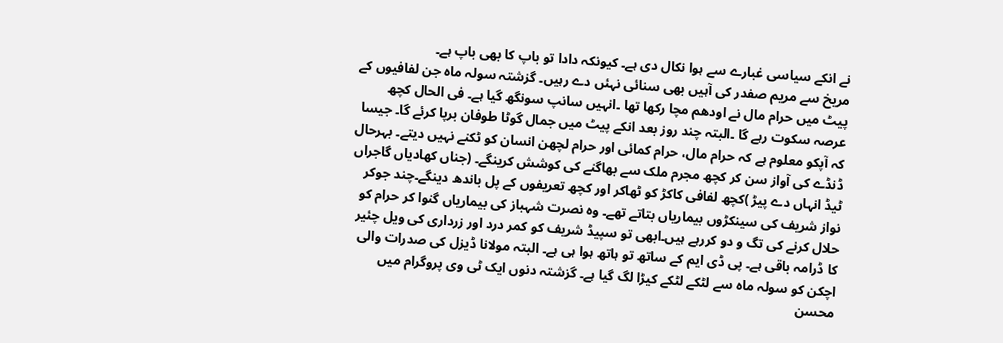نے انکے سیاسی غبارے سے ہوا نکال دی ہے۔ کیونکہ دادا تو باپ کا بھی باپ ہے۔
مریخ سے مریم صفدر کی آہیں بھی سنائی نہئں دے رہیں۔ گزشتہ سولہ ماہ جن لفافیوں کے پیٹ میں حرام مال نے اودھم مچا رکھا تھا ۔انہیں سانپ سونگھ گیا ہے۔ فی الحال کچھ عرصہ سکوت رہے گا ۔البتہ چند روز بعد انکے پیٹ میں جمال گوٹا طوفان برپا کرئے گا۔ جیسا کہ آپکو معلوم ہے کہ حرام مال، حرام کمائی اور حرام لچھن انسان کو ٹکنے نہیں دیتے۔ بہرحال ڈنڈے کی آواز سن کر کچھ مجرم ملک سے بھاگنے کی کوشش کرینگے۔ (جناں کھادیاں گاجراں ٹیڈ انہاں دے پیڑ )کچھ لفافی کاکڑ کو ٹھاکر اور کچھ تعریفوں کے پل باندھ دینگے۔چند جوکر نواز شریف کی سینکڑوں بیماریاں بتاتے تھے۔ وہ نصرت شہباز کی بیماریاں گنوا کر حرام کو حلال کرنے کی تگ و دو کررہے ہیں۔ابھی تو سپیڈ شریف کو کمر درد اور زرداری کی ویل چئیر کا ڈرامہ باقی ہے۔ پی ڈی ایم کے ساتھ تو ہاتھ ہوا ہی ہے۔ البتہ مولانا ڈیزل کی صدرات والی اچکن کو سولہ ماہ سے لٹکے لٹکے کیڑا لگ گیا ہے۔ گزشتہ دنوں ایک ٹی وی پروگرام میں محسن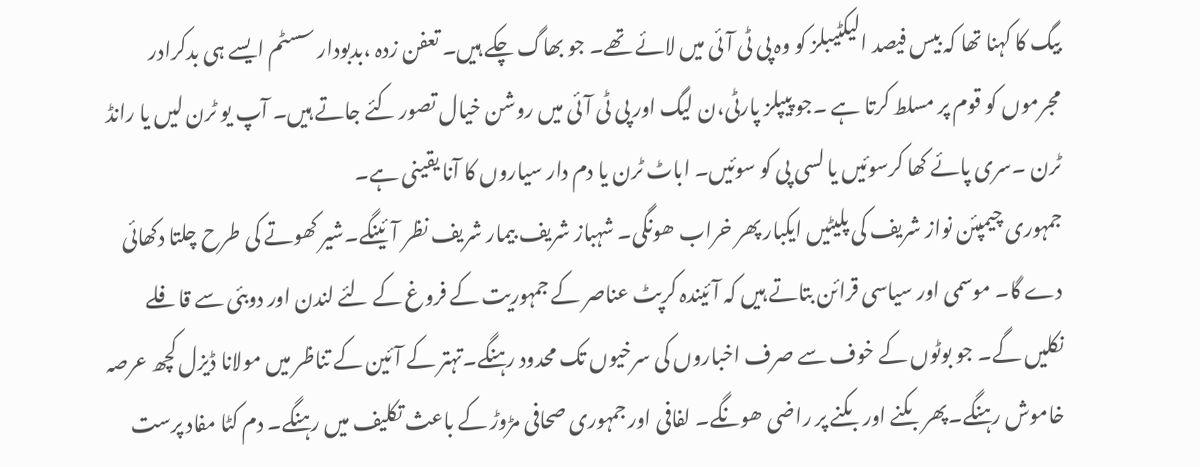بیگ کا کہنا تھا کہ بیس فیصد الیکٹیبلز کو وہ پی ٹی آئی میں لائے تھے۔ جو بھاگ چکے ہیں۔ تعفن زدہ ،بدبودار سسٹم ایسے ہی بدکرادر مجرموں کو قوم پر مسلط کرتا ہے ۔جو پیپلز پارٹی،ن لیگ اور پی ٹی آئی میں روشن خیال تصور کئے جاتے ہیں۔ آپ یو ٹرن لیں یا رانڈ ٹرن ۔سری پائے کھا کرسوئیں یا لسی پی کو سوئیں۔ اباٹ ٹرن یا دم دار سیاروں کا آنا یقینی ہے۔
جمہوری چیمپئن نواز شریف کی پلیٹیں ایکبار پھر خراب ھونگی۔ شہباز شریف بیمار شریف نظر آئینگے۔شیر کھوتے کی طرح چلتا دکھائی دے گا۔ موسمی اور سیاسی قرائن بتاتے ہیں کہ آئیندہ کرپٹ عناصر کے جمہوریت کے فروغ کے لئے لندن اور دوبئی سے قافلے نکلیں گے۔ جو بوٹوں کے خوف سے صرف اخباروں کی سرخیوں تک محدود رہنگے۔تہتر کے آئین کے تناظر میں مولانا ڈیزل کچھ عرصہ خاموش رہنگے۔پھر بکنے اور بکنے پر راضی ھونگے۔ لفافی اور جمہوری صحافی مڑوڑ کے باعث تکلیف میں رہنگے۔ دم کٹا مفاد پرست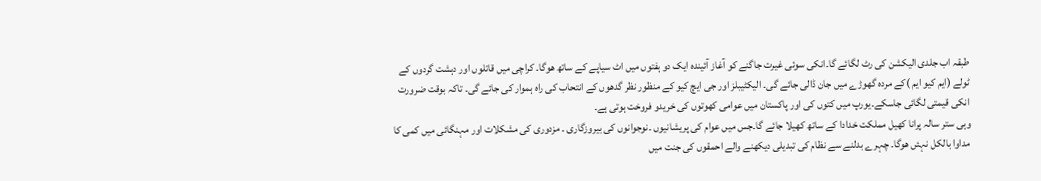طبقہ اب جلدی الیکشن کی رٹ لگائے گا۔انکی سوئی غیرت جاگنے کو آغاز آئیندہ ایک دو ہفتوں میں اٹ سیاپے کے ساتھ ھوگا۔ کراچی میں قاتلوں اور دہشت گردوں کے ٹولے (ایم کیو ایم )کے مردہ گھوڑے میں جان ڈالی جائے گی۔ الیکٹیبلز اور جی ایچ کیو کے منظور نظر گدھوں کے انتحاب کی راہ ہموار کی جائے گی۔ تاکہ بوقت ضرورت انکی قیمتی لگائی جاسکے۔یورپ میں کتوں کی اور پاکستان میں عوامی کھوتوں کی خریدو فروخت ہوتی ہے۔
وہی ستر سالہ پرانا کھیل مملکت خدادا کے ساتھ کھیلا جائے گا۔جس میں عوام کی پریشانیوں ۔نوجوانوں کی بیروزگاری ۔ مزدوری کی مشکلات اور مہنگائی میں کمی کا مداوا بالکل نہئں ھوگا۔ چہرے بدلنے سے نظام کی تبدیلی دیکھنے والے احمقوں کی جنت میں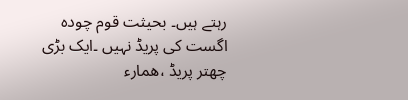رہتے ہیں۔ بحیثت قوم چودہ اگست کی پریڈ نہیں ۔ایک بڑی چھتر پریڈ ،ھمارء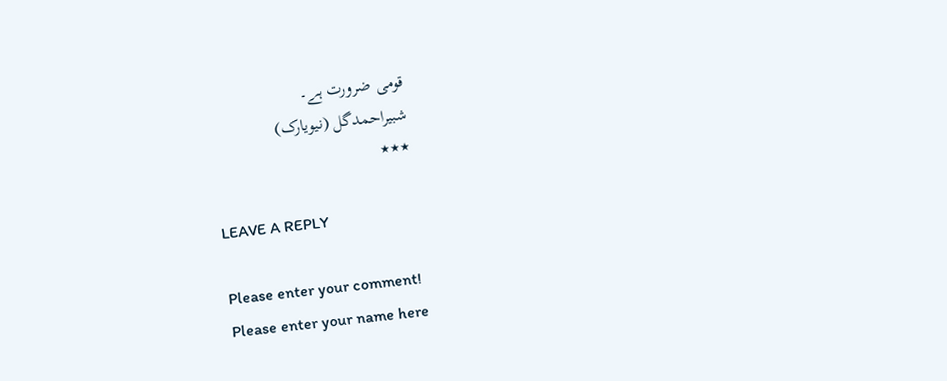قومی ضرورت ہے۔
شبیراحمدگل (نیویارک)
٭٭٭

LEAVE A REPLY

Please enter your comment!
Please enter your name here